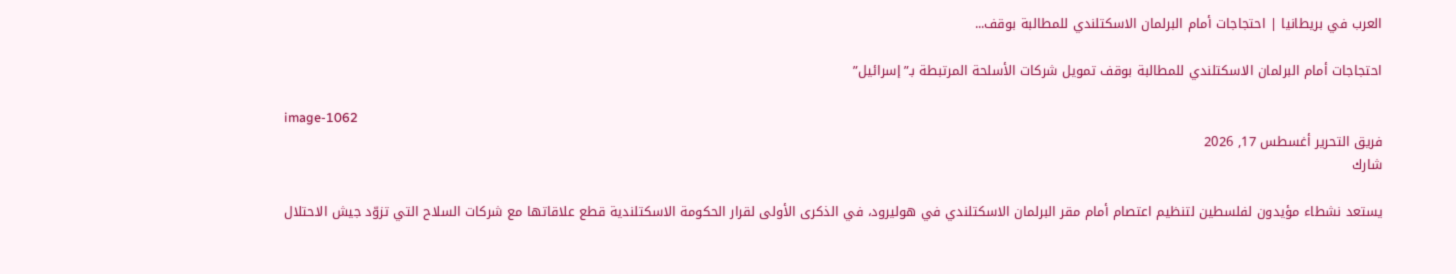العرب في بريطانيا | احتجاجات أمام البرلمان الاسكتلندي للمطالبة بوقف...

احتجاجات أمام البرلمان الاسكتلندي للمطالبة بوقف تمويل شركات الأسلحة المرتبطة بـ”إسرائيل”

image-1062
فريق التحرير أغسطس 17, 2026
شارك

يستعد نشطاء مؤيدون لفلسطين لتنظيم اعتصام أمام مقر البرلمان الاسكتلندي في هوليرود، في الذكرى الأولى لقرار الحكومة الاسكتلندية قطع علاقاتها مع شركات السلاح التي تزوّد جيش الاحتلال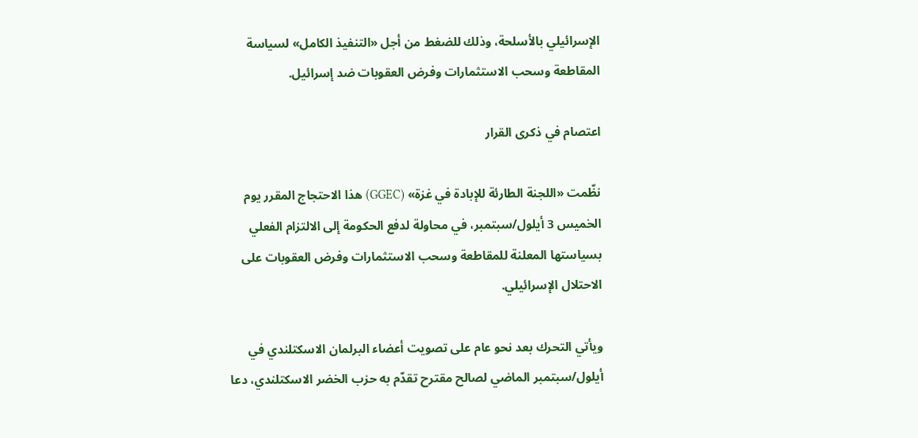الإسرائيلي بالأسلحة، وذلك للضغط من أجل «التنفيذ الكامل» لسياسة المقاطعة وسحب الاستثمارات وفرض العقوبات ضد إسرائيل.

اعتصام في ذكرى القرار

نظّمت «اللجنة الطارئة للإبادة في غزة» (GGEC) هذا الاحتجاج المقرر يوم الخميس 3 أيلول/سبتمبر، في محاولة لدفع الحكومة إلى الالتزام الفعلي بسياستها المعلنة للمقاطعة وسحب الاستثمارات وفرض العقوبات على الاحتلال الإسرائيلي.

ويأتي التحرك بعد نحو عام على تصويت أعضاء البرلمان الاسكتلندي في أيلول/سبتمبر الماضي لصالح مقترح تقدّم به حزب الخضر الاسكتلندي، دعا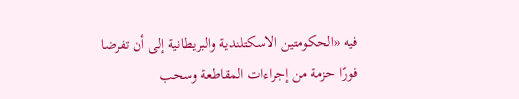فيه «الحكومتين الاسكتلندية والبريطانية إلى أن تفرضا فورًا حزمة من إجراءات المقاطعة وسحب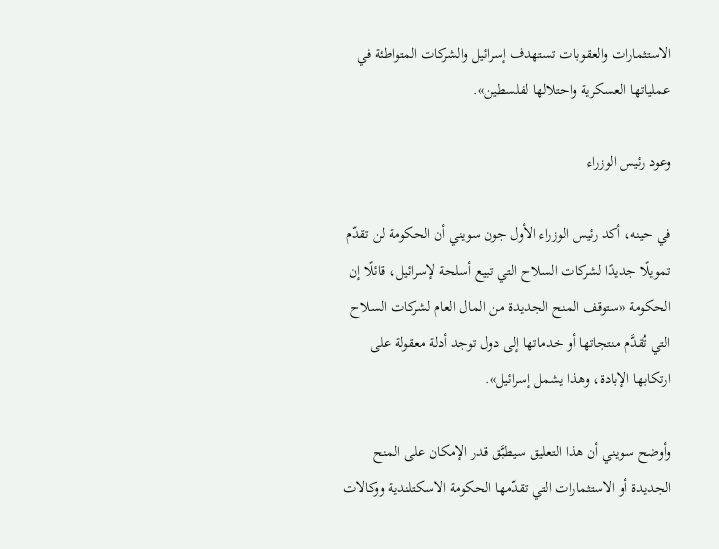الاستثمارات والعقوبات تستهدف إسرائيل والشركات المتواطئة في عملياتها العسكرية واحتلالها لفلسطين».

وعود رئيس الوزراء

في حينه، أكد رئيس الوزراء الأول جون سويني أن الحكومة لن تقدّم تمويلًا جديدًا لشركات السلاح التي تبيع أسلحة لإسرائيل، قائلًا إن الحكومة «ستوقف المنح الجديدة من المال العام لشركات السلاح التي تُقدَّم منتجاتها أو خدماتها إلى دول توجد أدلة معقولة على ارتكابها الإبادة، وهذا يشمل إسرائيل».

وأوضح سويني أن هذا التعليق سيطبَّق قدر الإمكان على المنح الجديدة أو الاستثمارات التي تقدّمها الحكومة الاسكتلندية ووكالات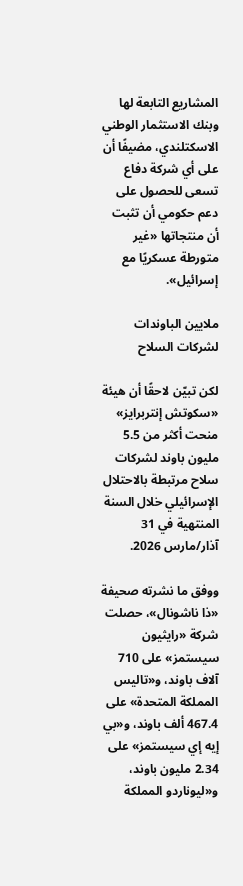المشاريع التابعة لها وبنك الاستثمار الوطني الاسكتلندي، مضيفًا أن على أي شركة دفاع تسعى للحصول على دعم حكومي أن تثبت أن منتجاتها «غير متورطة عسكريًا مع إسرائيل».

ملايين الباوندات لشركات السلاح

لكن تبيّن لاحقًا أن هيئة «سكوتش إنتربرايز» منحت أكثر من 5.5 مليون باوند لشركات سلاح مرتبطة بالاحتلال الإسرائيلي خلال السنة المنتهية في 31 آذار/مارس 2026.

ووفق ما نشرته صحيفة «ذا ناشونال»، حصلت شركة «رايثيون سيستمز» على 710 آلاف باوند، و«تاليس المملكة المتحدة» على 467.4 ألف باوند، و«بي إيه إي سيستمز» على 2.34 مليون باوند، و«ليوناردو المملكة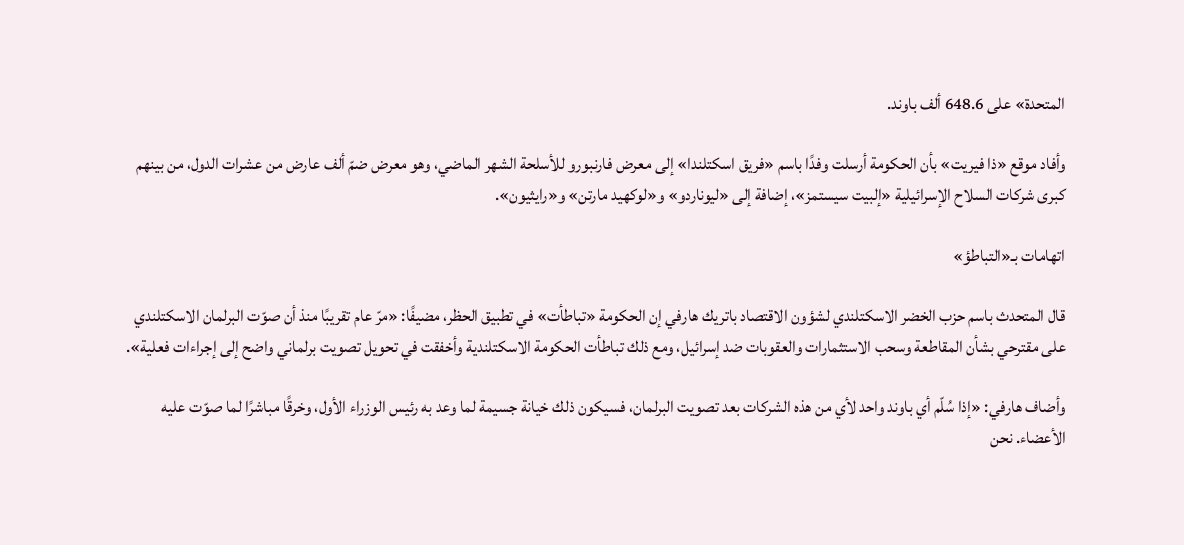المتحدة» على 648.6 ألف باوند.

وأفاد موقع «ذا فيريت» بأن الحكومة أرسلت وفدًا باسم «فريق اسكتلندا» إلى معرض فارنبورو للأسلحة الشهر الماضي، وهو معرض ضمّ ألف عارض من عشرات الدول، من بينهم كبرى شركات السلاح الإسرائيلية «إلبيت سيستمز»، إضافة إلى «ليوناردو» و«لوكهيد مارتن» و«رايثيون».

اتهامات بـ«التباطؤ»

قال المتحدث باسم حزب الخضر الاسكتلندي لشؤون الاقتصاد باتريك هارفي إن الحكومة «تباطأت» في تطبيق الحظر، مضيفًا: «مرّ عام تقريبًا منذ أن صوّت البرلمان الاسكتلندي على مقترحي بشأن المقاطعة وسحب الاستثمارات والعقوبات ضد إسرائيل، ومع ذلك تباطأت الحكومة الاسكتلندية وأخفقت في تحويل تصويت برلماني واضح إلى إجراءات فعلية».

وأضاف هارفي: «إذا سُلّم أي باوند واحد لأي من هذه الشركات بعد تصويت البرلمان، فسيكون ذلك خيانة جسيمة لما وعد به رئيس الوزراء الأول، وخرقًا مباشرًا لما صوّت عليه الأعضاء. نحن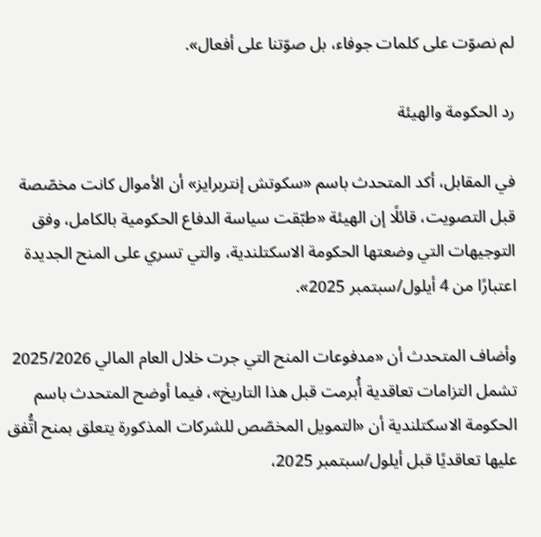لم نصوّت على كلمات جوفاء، بل صوّتنا على أفعال».

رد الحكومة والهيئة

في المقابل، أكد المتحدث باسم «سكوتش إنتربرايز» أن الأموال كانت مخصّصة قبل التصويت، قائلًا إن الهيئة «طبّقت سياسة الدفاع الحكومية بالكامل، وفق التوجيهات التي وضعتها الحكومة الاسكتلندية، والتي تسري على المنح الجديدة اعتبارًا من 4 أيلول/سبتمبر 2025».

وأضاف المتحدث أن «مدفوعات المنح التي جرت خلال العام المالي 2025/2026 تشمل التزامات تعاقدية أُبرمت قبل هذا التاريخ»، فيما أوضح المتحدث باسم الحكومة الاسكتلندية أن «التمويل المخصّص للشركات المذكورة يتعلق بمنح اتُّفق عليها تعاقديًا قبل أيلول/سبتمبر 2025،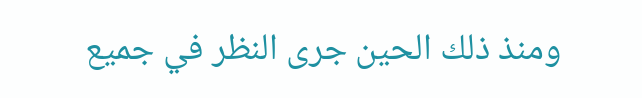ومنذ ذلك الحين جرى النظر في جميع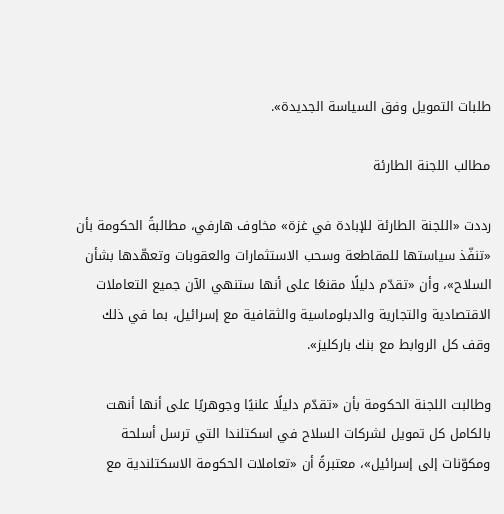طلبات التمويل وفق السياسة الجديدة».

مطالب اللجنة الطارئة

رددت «اللجنة الطارئة للإبادة في غزة» مخاوف هارفي، مطالبةً الحكومة بأن «تنفّذ سياستها للمقاطعة وسحب الاستثمارات والعقوبات وتعهّدها بشأن السلاح»، وأن «تقدّم دليلًا مقنعًا على أنها ستنهي الآن جميع التعاملات الاقتصادية والتجارية والدبلوماسية والثقافية مع إسرائيل، بما في ذلك وقف كل الروابط مع بنك باركليز».

وطالبت اللجنة الحكومة بأن «تقدّم دليلًا علنيًا وجوهريًا على أنها أنهت بالكامل كل تمويل لشركات السلاح في اسكتلندا التي ترسل أسلحة ومكوّنات إلى إسرائيل»، معتبرةً أن «تعاملات الحكومة الاسكتلندية مع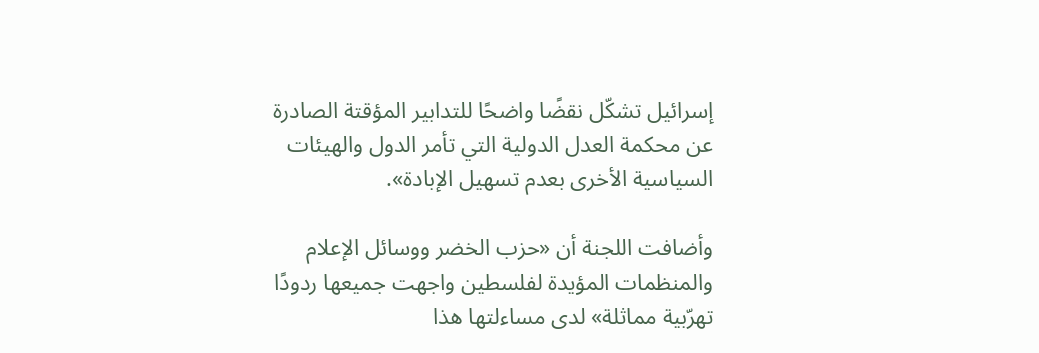إسرائيل تشكّل نقضًا واضحًا للتدابير المؤقتة الصادرة عن محكمة العدل الدولية التي تأمر الدول والهيئات السياسية الأخرى بعدم تسهيل الإبادة».

وأضافت اللجنة أن «حزب الخضر ووسائل الإعلام والمنظمات المؤيدة لفلسطين واجهت جميعها ردودًا تهرّبية مماثلة» لدى مساءلتها هذا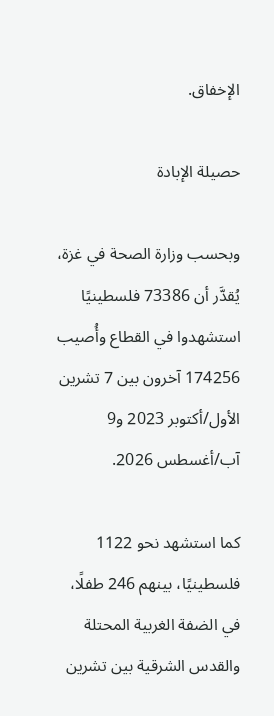الإخفاق.

حصيلة الإبادة

وبحسب وزارة الصحة في غزة، يُقدَّر أن 73386 فلسطينيًا استشهدوا في القطاع وأُصيب 174256 آخرون بين 7 تشرين الأول/أكتوبر 2023 و9 آب/أغسطس 2026.

كما استشهد نحو 1122 فلسطينيًا، بينهم 246 طفلًا، في الضفة الغربية المحتلة والقدس الشرقية بين تشرين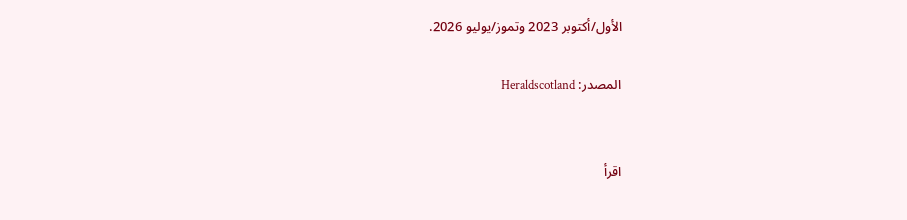الأول/أكتوبر 2023 وتموز/يوليو 2026.

المصدر: Heraldscotland


اقرأ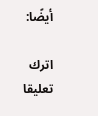أيضًا:

اترك تعليقا